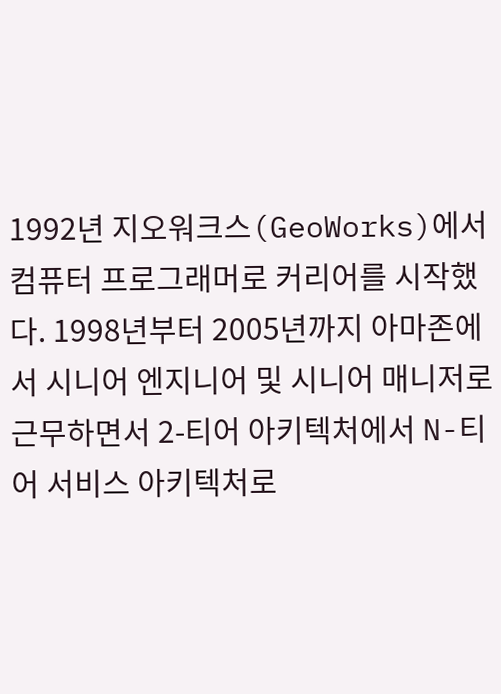1992년 지오워크스(GeoWorks)에서 컴퓨터 프로그래머로 커리어를 시작했다. 1998년부터 2005년까지 아마존에서 시니어 엔지니어 및 시니어 매니저로 근무하면서 2-티어 아키텍처에서 N-티어 서비스 아키텍처로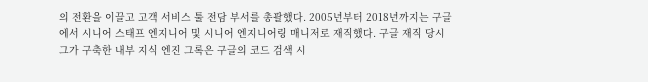의 전환을 이끌고 고객 서비스 툴 전담 부서를 총괄했다. 2005년부터 2018년까지는 구글에서 시니어 스태프 엔지니어 및 시니어 엔지니어링 매니저로 재직했다. 구글 재직 당시 그가 구축한 내부 지식 엔진 그록은 구글의 코드 검색 시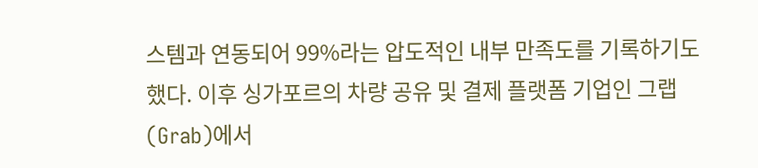스템과 연동되어 99%라는 압도적인 내부 만족도를 기록하기도 했다. 이후 싱가포르의 차량 공유 및 결제 플랫폼 기업인 그랩(Grab)에서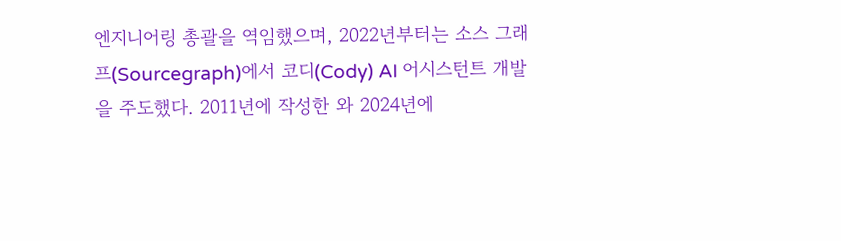엔지니어링 총괄을 역임했으며, 2022년부터는 소스 그래프(Sourcegraph)에서 코디(Cody) AI 어시스턴트 개발을 주도했다. 2011년에 작성한 와 2024년에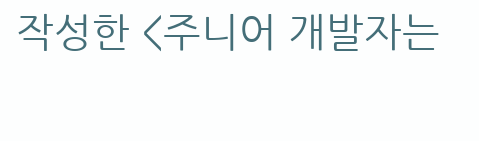작성한 <주니어 개발자는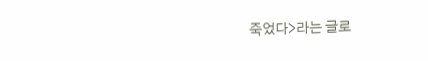죽었다>라는 글로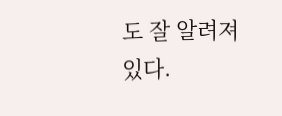도 잘 알려져 있다.